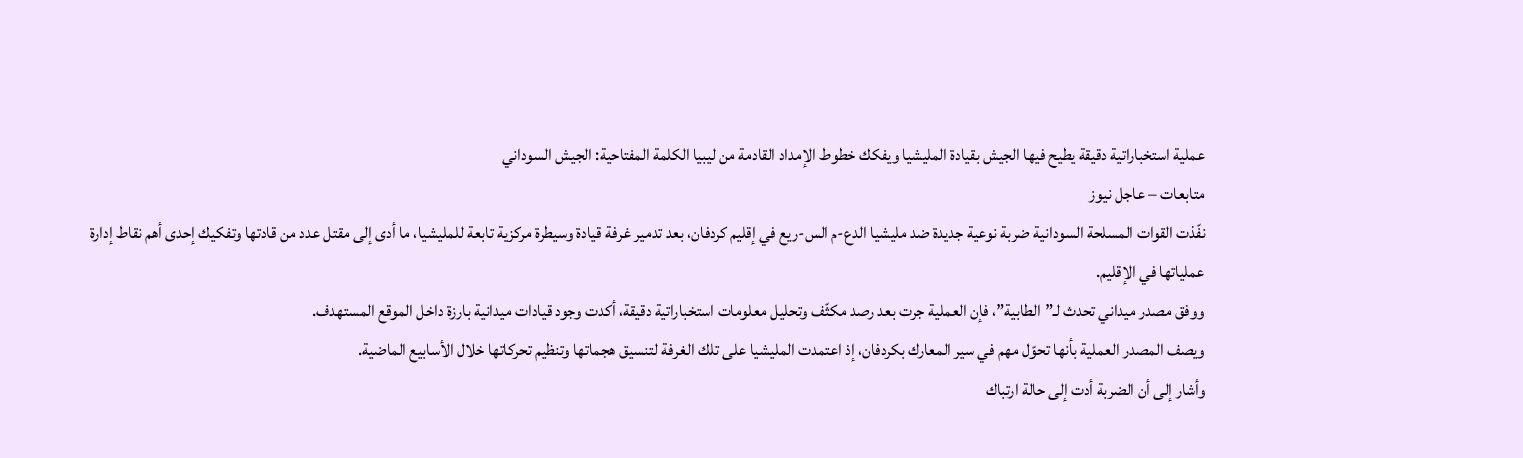عملية استخباراتية دقيقة يطيح فيها الجيش بقيادة المليشيا ويفكك خطوط الإمداد القادمة من ليبيا الكلمة المفتاحية: الجيش السوداني
متابعات – عاجل نيوز
نفّذت القوات المسلحة السودانية ضربة نوعية جديدة ضد مليشيا الدع-م الس-ريع في إقليم كردفان، بعد تدمير غرفة قيادة وسيطرة مركزية تابعة للمليشيا، ما أدى إلى مقتل عدد من قادتها وتفكيك إحدى أهم نقاط إدارة عملياتها في الإقليم.
ووفق مصدر ميداني تحدث لـ”الطابية”، فإن العملية جرت بعد رصد مكثّف وتحليل معلومات استخباراتية دقيقة، أكدت وجود قيادات ميدانية بارزة داخل الموقع المستهدف.
ويصف المصدر العملية بأنها تحوّل مهم في سير المعارك بكردفان، إذ اعتمدت المليشيا على تلك الغرفة لتنسيق هجماتها وتنظيم تحركاتها خلال الأسابيع الماضية.
وأشار إلى أن الضربة أدت إلى حالة ارتباك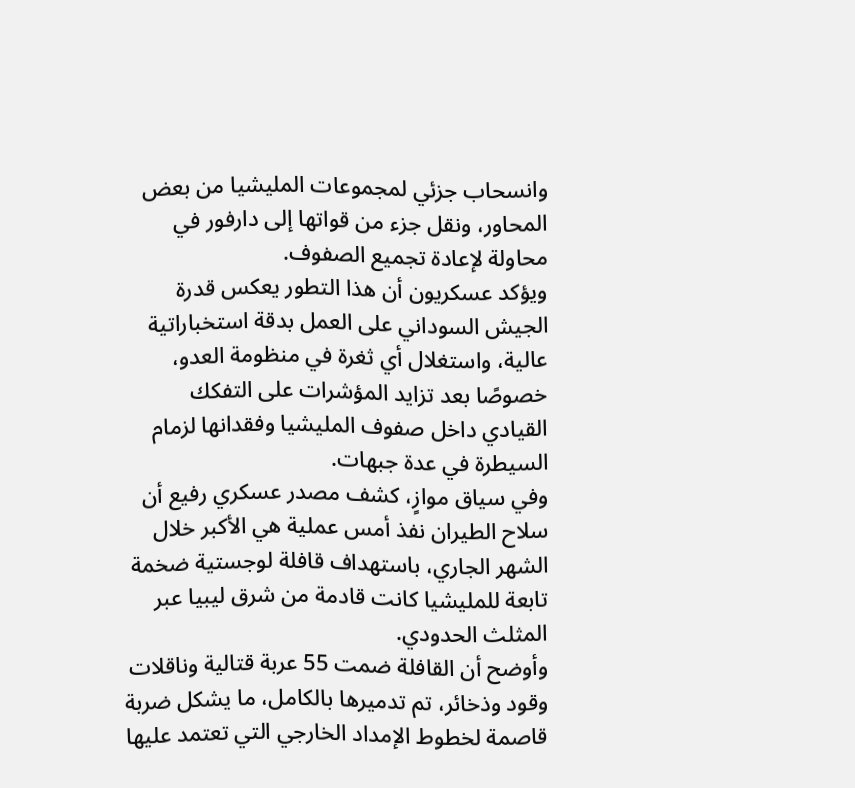وانسحاب جزئي لمجموعات المليشيا من بعض المحاور، ونقل جزء من قواتها إلى دارفور في محاولة لإعادة تجميع الصفوف.
ويؤكد عسكريون أن هذا التطور يعكس قدرة الجيش السوداني على العمل بدقة استخباراتية عالية، واستغلال أي ثغرة في منظومة العدو، خصوصًا بعد تزايد المؤشرات على التفكك القيادي داخل صفوف المليشيا وفقدانها لزمام السيطرة في عدة جبهات.
وفي سياق موازٍ، كشف مصدر عسكري رفيع أن سلاح الطيران نفذ أمس عملية هي الأكبر خلال الشهر الجاري، باستهداف قافلة لوجستية ضخمة تابعة للمليشيا كانت قادمة من شرق ليبيا عبر المثلث الحدودي.
وأوضح أن القافلة ضمت 55 عربة قتالية وناقلات وقود وذخائر، تم تدميرها بالكامل، ما يشكل ضربة قاصمة لخطوط الإمداد الخارجي التي تعتمد عليها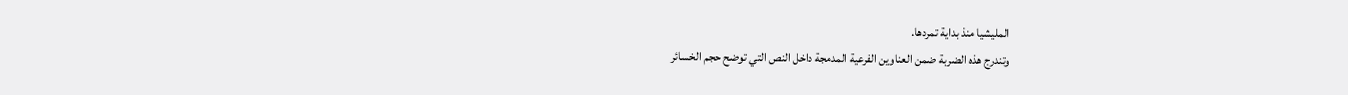المليشيا منذ بداية تمردها.
وتندرج هذه الضربة ضمن العناوين الفرعية المدمجة داخل النص التي توضح حجم الخسائر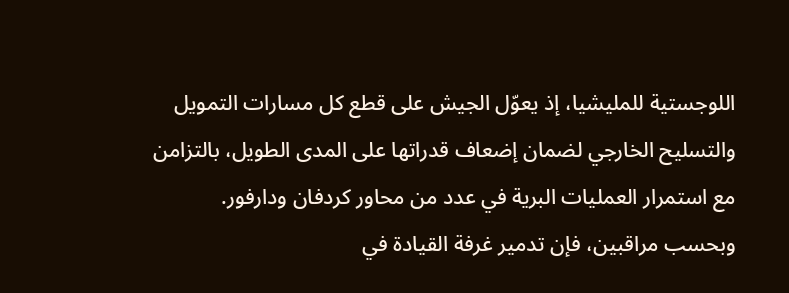اللوجستية للمليشيا، إذ يعوّل الجيش على قطع كل مسارات التمويل والتسليح الخارجي لضمان إضعاف قدراتها على المدى الطويل، بالتزامن مع استمرار العمليات البرية في عدد من محاور كردفان ودارفور.
وبحسب مراقبين، فإن تدمير غرفة القيادة في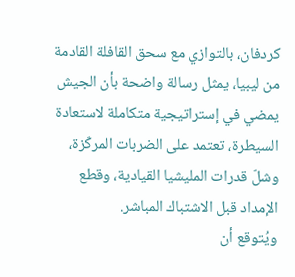كردفان، بالتوازي مع سحق القافلة القادمة من ليبيا، يمثل رسالة واضحة بأن الجيش يمضي في إستراتيجية متكاملة لاستعادة السيطرة، تعتمد على الضربات المركّزة، وشلّ قدرات المليشيا القيادية، وقطع الإمداد قبل الاشتباك المباشر.
ويُتوقع أن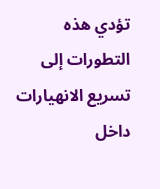تؤدي هذه التطورات إلى تسريع الانهيارات داخل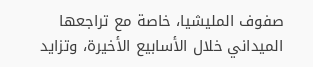صفوف المليشيا، خاصة مع تراجعها الميداني خلال الأسابيع الأخيرة، وتزايد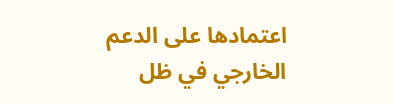اعتمادها على الدعم الخارجي في ظل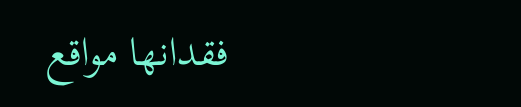فقدانها مواقع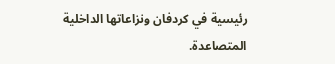رئيسية في كردفان ونزاعاتها الداخلية المتصاعدة.